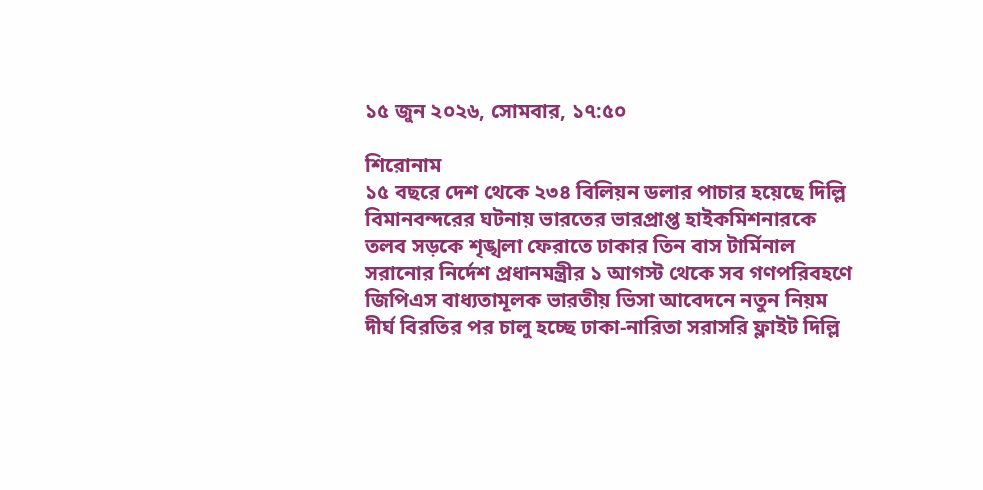১৫ জুন ২০২৬, সোমবার, ১৭:৫০

শিরোনাম
১৫ বছরে দেশ থেকে ২৩৪ বিলিয়ন ডলার পাচার হয়েছে দিল্লি বিমানবন্দরের ঘটনায় ভারতের ভারপ্রাপ্ত হাইকমিশনারকে তলব সড়কে শৃঙ্খলা ফেরাতে ঢাকার তিন বাস টার্মিনাল সরানোর নির্দেশ প্রধানমন্ত্রীর ১ আগস্ট থেকে সব গণপরিবহণে জিপিএস বাধ্যতামূলক ভারতীয় ভিসা আবেদনে নতুন নিয়ম দীর্ঘ বিরতির পর চালু হচ্ছে ঢাকা-নারিতা সরাসরি ফ্লাইট দিল্লি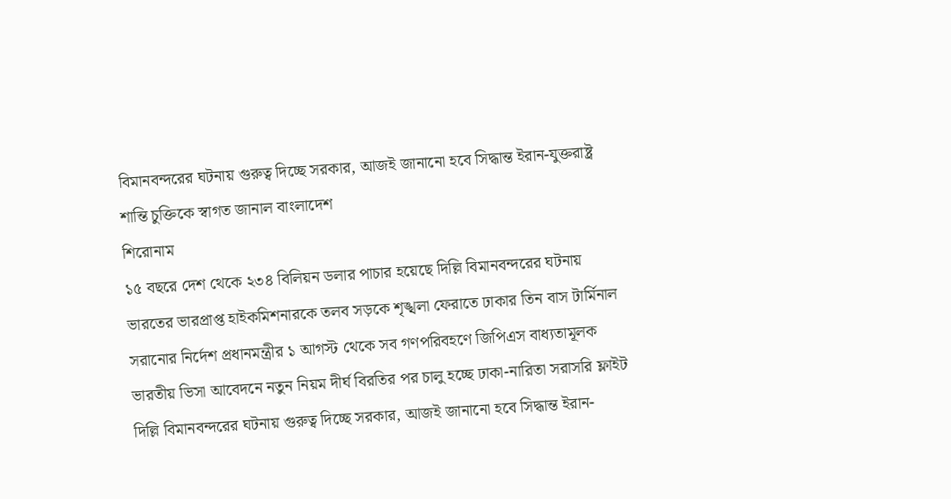বিমানবন্দরের ঘটনায় গুরুত্ব দিচ্ছে সরকার, আজই জানানো হবে সিদ্ধান্ত ইরান-যুক্তরাষ্ট্র শান্তি চুক্তিকে স্বাগত জানাল বাংলাদেশ
শিরোনাম
১৫ বছরে দেশ থেকে ২৩৪ বিলিয়ন ডলার পাচার হয়েছে দিল্লি বিমানবন্দরের ঘটনায় ভারতের ভারপ্রাপ্ত হাইকমিশনারকে তলব সড়কে শৃঙ্খলা ফেরাতে ঢাকার তিন বাস টার্মিনাল সরানোর নির্দেশ প্রধানমন্ত্রীর ১ আগস্ট থেকে সব গণপরিবহণে জিপিএস বাধ্যতামূলক ভারতীয় ভিসা আবেদনে নতুন নিয়ম দীর্ঘ বিরতির পর চালু হচ্ছে ঢাকা-নারিতা সরাসরি ফ্লাইট দিল্লি বিমানবন্দরের ঘটনায় গুরুত্ব দিচ্ছে সরকার, আজই জানানো হবে সিদ্ধান্ত ইরান-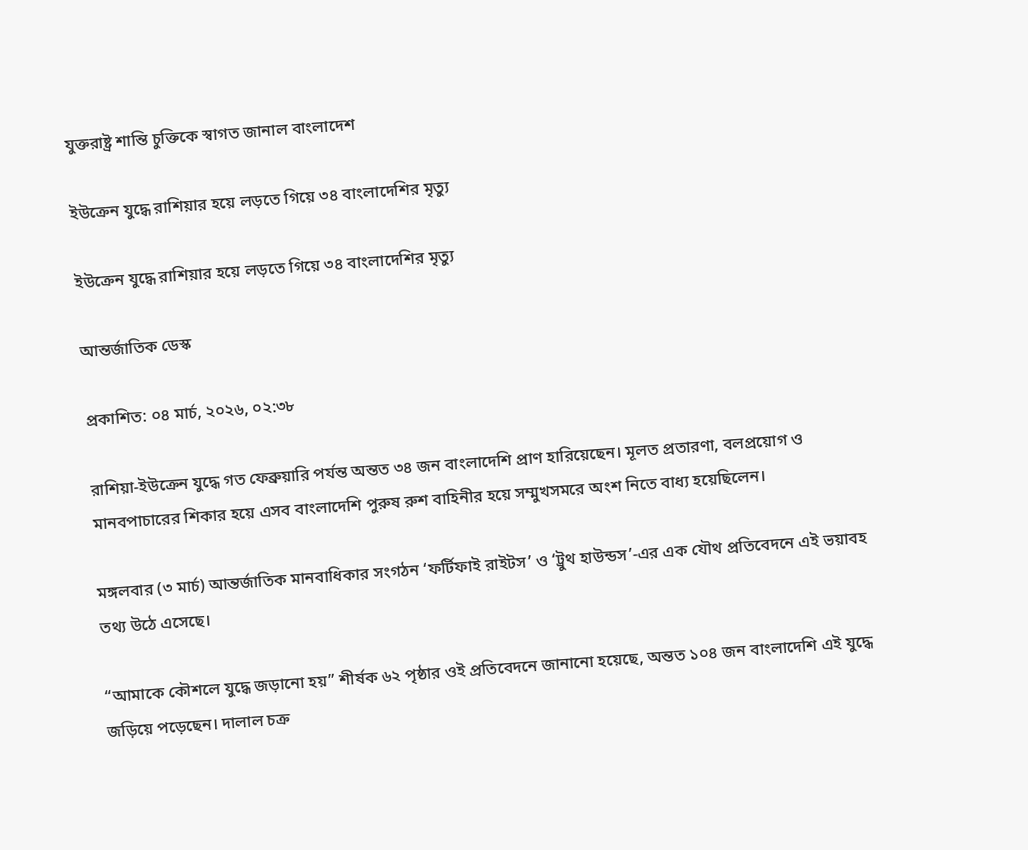যুক্তরাষ্ট্র শান্তি চুক্তিকে স্বাগত জানাল বাংলাদেশ

ইউক্রেন যুদ্ধে রাশিয়ার হয়ে লড়তে গিয়ে ৩৪ বাংলাদেশির মৃত্যু

ইউক্রেন যুদ্ধে রাশিয়ার হয়ে লড়তে গিয়ে ৩৪ বাংলাদেশির মৃত্যু

আন্তর্জাতিক ডেস্ক

প্রকাশিত: ০৪ মার্চ, ২০২৬, ০২:৩৮

রাশিয়া-ইউক্রেন যুদ্ধে গত ফেব্রুয়ারি পর্যন্ত অন্তত ৩৪ জন বাংলাদেশি প্রাণ হারিয়েছেন। মূলত প্রতারণা, বলপ্রয়োগ ও মানবপাচারের শিকার হয়ে এসব বাংলাদেশি পুরুষ রুশ বাহিনীর হয়ে সম্মুখসমরে অংশ নিতে বাধ্য হয়েছিলেন।

মঙ্গলবার (৩ মার্চ) আন্তর্জাতিক মানবাধিকার সংগঠন ‘ফর্টিফাই রাইটস’ ও ‘ট্রুথ হাউন্ডস’-এর এক যৌথ প্রতিবেদনে এই ভয়াবহ তথ্য উঠে এসেছে।

“আমাকে কৌশলে যুদ্ধে জড়ানো হয়” শীর্ষক ৬২ পৃষ্ঠার ওই প্রতিবেদনে জানানো হয়েছে, অন্তত ১০৪ জন বাংলাদেশি এই যুদ্ধে জড়িয়ে পড়েছেন। দালাল চক্র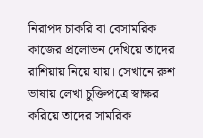নিরাপদ চাকরি বা বেসামরিক কাজের প্রলোভন দেখিয়ে তাদের রাশিয়ায় নিয়ে যায়। সেখানে রুশ ভাষায় লেখা চুক্তিপত্রে স্বাক্ষর করিয়ে তাদের সামরিক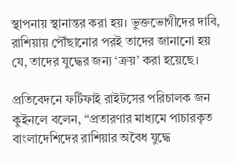স্থাপনায় স্থানান্তর করা হয়। ভুক্তভোগীদের দাবি, রাশিয়ায় পৌঁছানোর পরই তাদের জানানো হয় যে, তাদের যুদ্ধের জন্য ‘ক্রয়’ করা হয়েছে।

প্রতিবেদনে ফর্টিফাই রাইটসের পরিচালক জন কুইনলে বলেন, “প্রতারণার মাধ্যমে পাচারকৃত বাংলাদেশিদের রাশিয়ার অবৈধ যুদ্ধে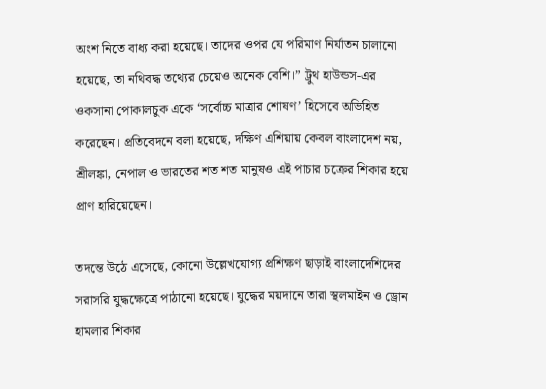অংশ নিতে বাধ্য করা হয়েছে। তাদের ওপর যে পরিমাণ নির্যাতন চালানো হয়েছে, তা নথিবদ্ধ তথ্যের চেয়েও অনেক বেশি।” ট্রুথ হাউন্ডস-এর ওকসানা পোকালচুক একে ‘সর্বোচ্চ মাত্রার শোষণ’ হিসেবে অভিহিত করেছেন। প্রতিবেদনে বলা হয়েছে, দক্ষিণ এশিয়ায় কেবল বাংলাদেশ নয়, শ্রীলঙ্কা, নেপাল ও ভারতের শত শত মানুষও এই পাচার চক্রের শিকার হয়ে প্রাণ হারিয়েছেন।

তদন্তে উঠে এসেছে, কোনো উল্লেখযোগ্য প্রশিক্ষণ ছাড়াই বাংলাদেশিদের সরাসরি যুদ্ধক্ষেত্রে পাঠানো হয়েছে। যুদ্ধের ময়দানে তারা স্থলমাইন ও ড্রোন হামলার শিকার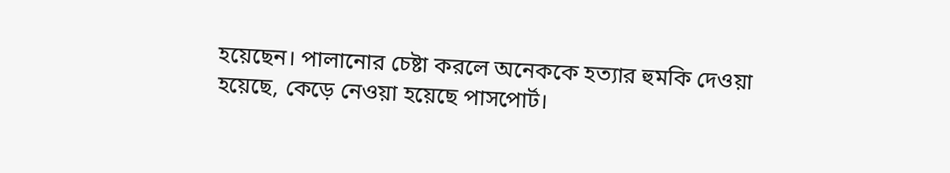হয়েছেন। পালানোর চেষ্টা করলে অনেককে হত্যার হুমকি দেওয়া হয়েছে, কেড়ে নেওয়া হয়েছে পাসপোর্ট।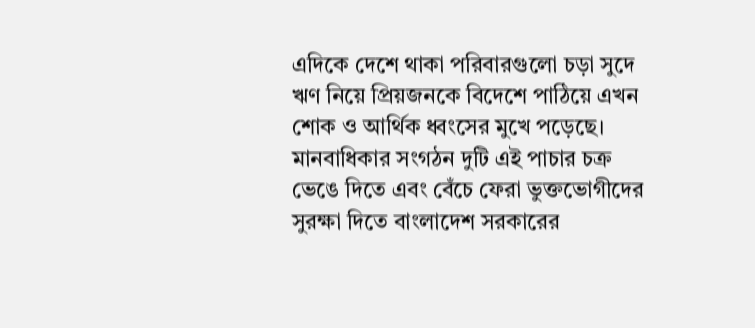এদিকে দেশে থাকা পরিবারগুলো চড়া সুদে ঋণ নিয়ে প্রিয়জনকে বিদেশে পাঠিয়ে এখন শোক ও আর্থিক ধ্বংসের মুখে পড়েছে। মানবাধিকার সংগঠন দুটি এই পাচার চক্র ভেঙে দিতে এবং বেঁচে ফেরা ভুক্তভোগীদের সুরক্ষা দিতে বাংলাদেশ সরকারের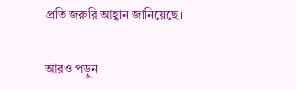প্রতি জরুরি আহ্বান জানিয়েছে।

আরও পড়ুন